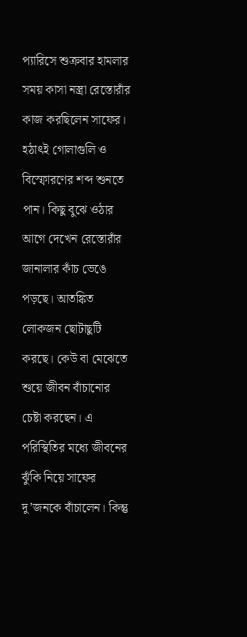প্যারিসে শুক্রবার হামলার সময় কাসা নস্ত্রা রেস্তোরাঁর কাজ করছিলেন সাফের। হঠাৎই গোলাগুলি ও বিস্ফোরণের শব্দ শুনতে পান। কিছু বুঝে ওঠার আগে দেখেন রেস্তোরাঁর জানালার কাঁচ ভেঙে পড়ছে। আতঙ্কিত লোকজন ছোটাছুটি করছে। কেউ বা মেঝেতে শুয়ে জীবন বাঁচানোর চেষ্টা করছেন। এ পরিস্থিতির মধ্যে জীবনের ঝুঁকি নিয়ে সাফের দু’জনকে বাঁচালেন। কিন্তু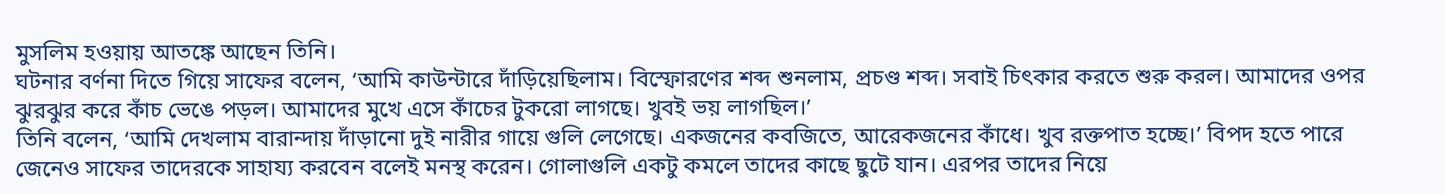মুসলিম হওয়ায় আতঙ্কে আছেন তিনি।
ঘটনার বর্ণনা দিতে গিয়ে সাফের বলেন, ‘আমি কাউন্টারে দাঁড়িয়েছিলাম। বিস্ফোরণের শব্দ শুনলাম, প্রচণ্ড শব্দ। সবাই চিৎকার করতে শুরু করল। আমাদের ওপর ঝুরঝুর করে কাঁচ ভেঙে পড়ল। আমাদের মুখে এসে কাঁচের টুকরো লাগছে। খুবই ভয় লাগছিল।’
তিনি বলেন, ‘আমি দেখলাম বারান্দায় দাঁড়ানো দুই নারীর গায়ে গুলি লেগেছে। একজনের কবজিতে, আরেকজনের কাঁধে। খুব রক্তপাত হচ্ছে।’ বিপদ হতে পারে জেনেও সাফের তাদেরকে সাহায্য করবেন বলেই মনস্থ করেন। গোলাগুলি একটু কমলে তাদের কাছে ছুটে যান। এরপর তাদের নিয়ে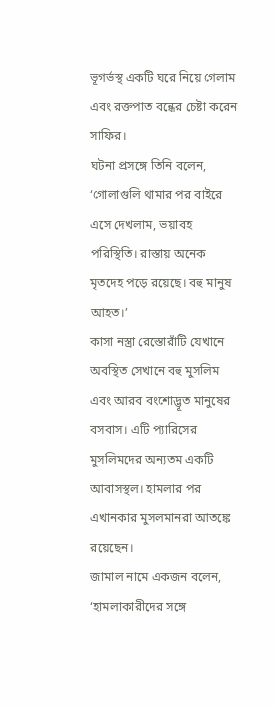ভূগর্ভস্থ একটি ঘরে নিয়ে গেলাম এবং রক্তপাত বন্ধের চেষ্টা করেন সাফির।
ঘটনা প্রসঙ্গে তিনি বলেন, ‘গোলাগুলি থামার পর বাইরে এসে দেখলাম, ভয়াবহ পরিস্থিতি। রাস্তায় অনেক মৃতদেহ পড়ে রয়েছে। বহু মানুষ আহত।’
কাসা নস্ত্রা রেস্তোরাঁটি যেখানে অবস্থিত সেখানে বহু মুসলিম এবং আরব বংশোদ্ভূত মানুষের বসবাস। এটি প্যারিসের মুসলিমদের অন্যতম একটি আবাসস্থল। হামলার পর এখানকার মুসলমানরা আতঙ্কে রয়েছেন।
জামাল নামে একজন বলেন, ‘হামলাকারীদের সঙ্গে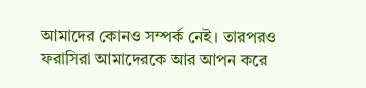আমাদের কোনও সম্পর্ক নেই। তারপরও ফরাসিরা আমাদেরকে আর আপন করে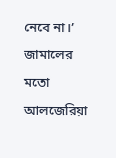নেবে না।’
জামালের মতো আলজেরিয়া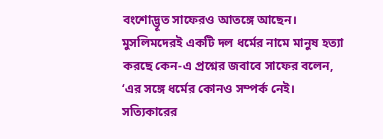বংশোদ্ভূত সাফেরও আতঙ্গে আছেন। মুসলিমদেরই একটি দল ধর্মের নামে মানুষ হত্যা করছে কেন-এ প্রশ্নের জবাবে সাফের বলেন, ‘এর সঙ্গে ধর্মের কোনও সম্পর্ক নেই। সত্যিকারের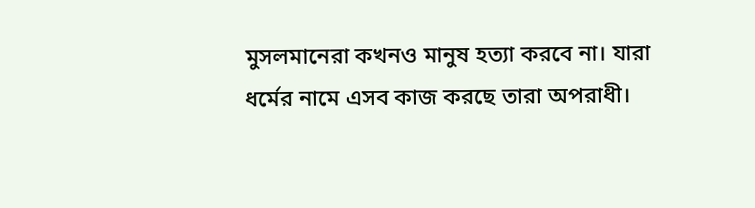মুসলমানেরা কখনও মানুষ হত্যা করবে না। যারা ধর্মের নামে এসব কাজ করছে তারা অপরাধী।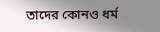তাদের কোনও ধর্ম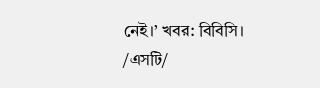নেই।’ খবর: বিবিসি।
/এসটি/